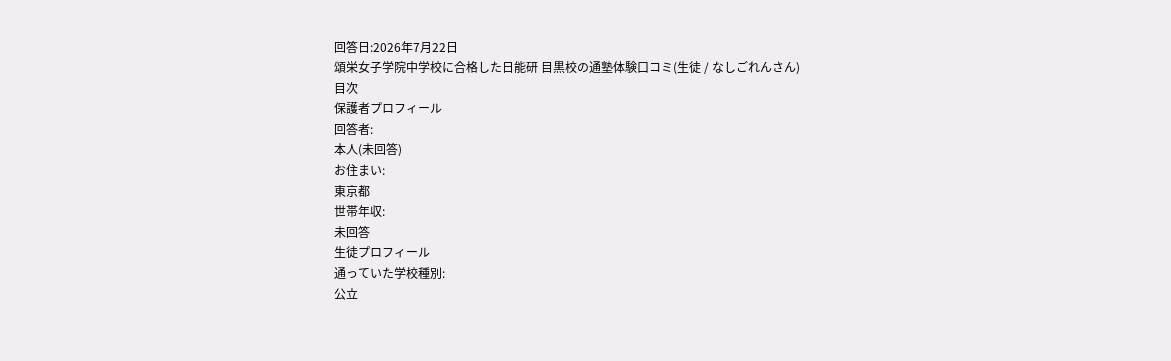回答日:2026年7月22日
頌栄女子学院中学校に合格した日能研 目黒校の通塾体験口コミ(生徒 / なしごれんさん)
目次
保護者プロフィール
回答者:
本人(未回答)
お住まい:
東京都
世帯年収:
未回答
生徒プロフィール
通っていた学校種別:
公立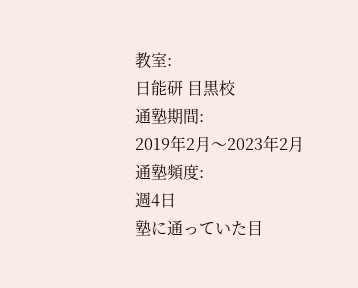教室:
日能研 目黒校
通塾期間:
2019年2月〜2023年2月
通塾頻度:
週4日
塾に通っていた目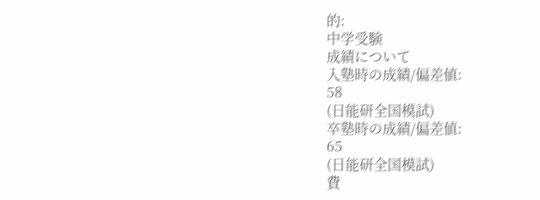的:
中学受験
成績について
入塾時の成績/偏差値:
58
(日能研全国模試)
卒塾時の成績/偏差値:
65
(日能研全国模試)
費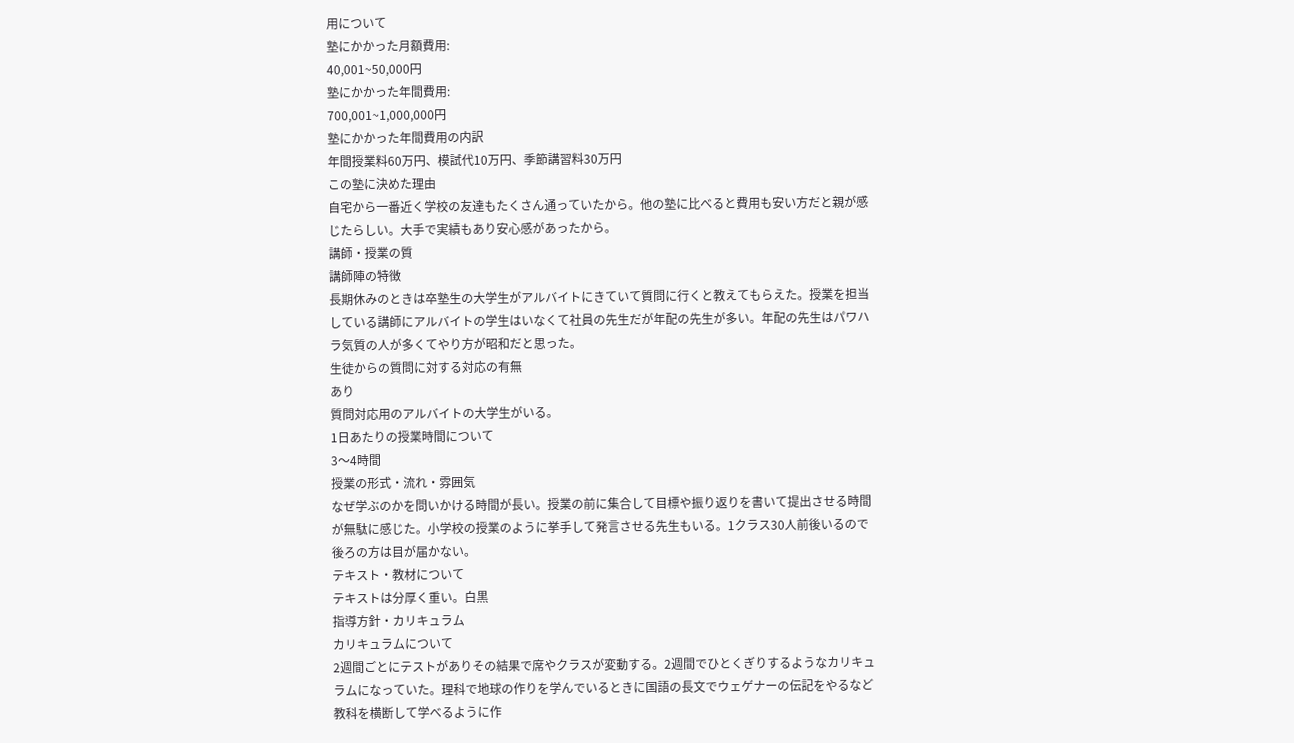用について
塾にかかった月額費用:
40,001~50,000円
塾にかかった年間費用:
700,001~1,000,000円
塾にかかった年間費用の内訳
年間授業料60万円、模試代10万円、季節講習料30万円
この塾に決めた理由
自宅から一番近く学校の友達もたくさん通っていたから。他の塾に比べると費用も安い方だと親が感じたらしい。大手で実績もあり安心感があったから。
講師・授業の質
講師陣の特徴
長期休みのときは卒塾生の大学生がアルバイトにきていて質問に行くと教えてもらえた。授業を担当している講師にアルバイトの学生はいなくて社員の先生だが年配の先生が多い。年配の先生はパワハラ気質の人が多くてやり方が昭和だと思った。
生徒からの質問に対する対応の有無
あり
質問対応用のアルバイトの大学生がいる。
1日あたりの授業時間について
3〜4時間
授業の形式・流れ・雰囲気
なぜ学ぶのかを問いかける時間が長い。授業の前に集合して目標や振り返りを書いて提出させる時間が無駄に感じた。小学校の授業のように挙手して発言させる先生もいる。1クラス30人前後いるので後ろの方は目が届かない。
テキスト・教材について
テキストは分厚く重い。白黒
指導方針・カリキュラム
カリキュラムについて
2週間ごとにテストがありその結果で席やクラスが変動する。2週間でひとくぎりするようなカリキュラムになっていた。理科で地球の作りを学んでいるときに国語の長文でウェゲナーの伝記をやるなど教科を横断して学べるように作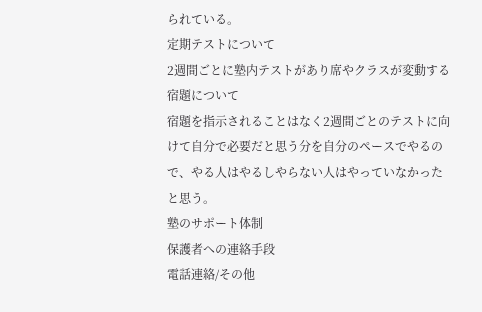られている。
定期テストについて
2週間ごとに塾内テストがあり席やクラスが変動する
宿題について
宿題を指示されることはなく2週間ごとのテストに向けて自分で必要だと思う分を自分のペースでやるので、やる人はやるしやらない人はやっていなかったと思う。
塾のサポート体制
保護者への連絡手段
電話連絡/その他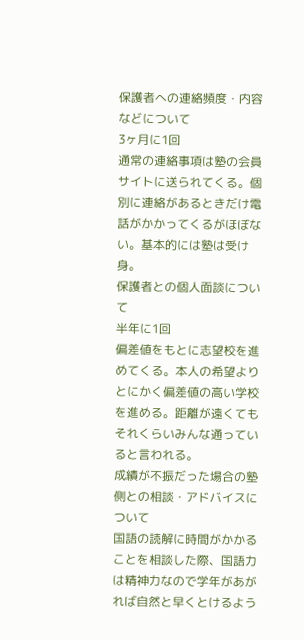保護者への連絡頻度・内容などについて
3ヶ月に1回
通常の連絡事項は塾の会員サイトに送られてくる。個別に連絡があるときだけ電話がかかってくるがほぼない。基本的には塾は受け身。
保護者との個人面談について
半年に1回
偏差値をもとに志望校を進めてくる。本人の希望よりとにかく偏差値の高い学校を進める。距離が遠くてもそれくらいみんな通っていると言われる。
成績が不振だった場合の塾側との相談・アドバイスについて
国語の読解に時間がかかることを相談した際、国語力は精神力なので学年があがれば自然と早くとけるよう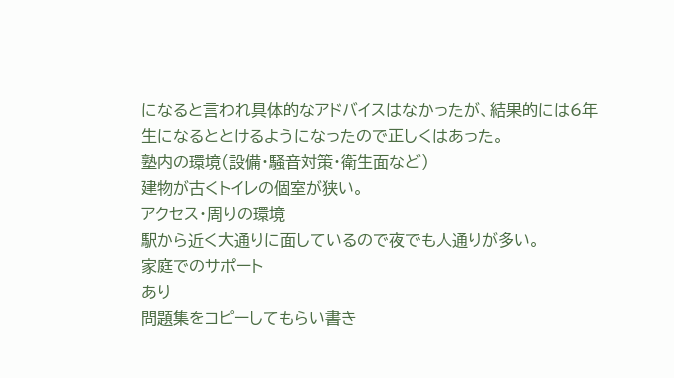になると言われ具体的なアドバイスはなかったが、結果的には6年生になるととけるようになったので正しくはあった。
塾内の環境(設備・騒音対策・衛生面など)
建物が古くトイレの個室が狭い。
アクセス・周りの環境
駅から近く大通りに面しているので夜でも人通りが多い。
家庭でのサポート
あり
問題集をコピーしてもらい書き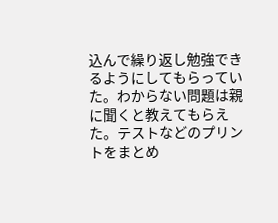込んで繰り返し勉強できるようにしてもらっていた。わからない問題は親に聞くと教えてもらえた。テストなどのプリントをまとめ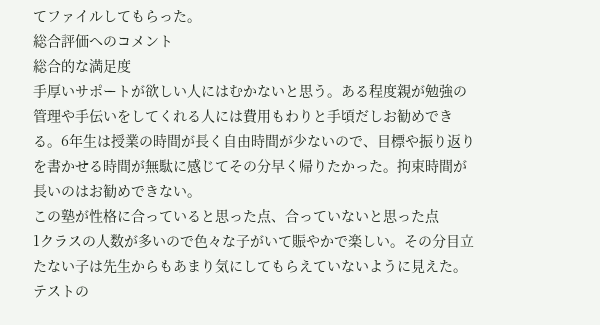てファイルしてもらった。
総合評価へのコメント
総合的な満足度
手厚いサポートが欲しい人にはむかないと思う。ある程度親が勉強の管理や手伝いをしてくれる人には費用もわりと手頃だしお勧めできる。6年生は授業の時間が長く自由時間が少ないので、目標や振り返りを書かせる時間が無駄に感じてその分早く帰りたかった。拘束時間が長いのはお勧めできない。
この塾が性格に合っていると思った点、合っていないと思った点
1クラスの人数が多いので色々な子がいて賑やかで楽しい。その分目立たない子は先生からもあまり気にしてもらえていないように見えた。テストの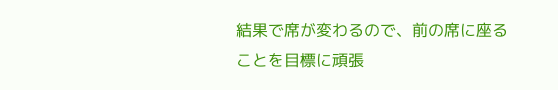結果で席が変わるので、前の席に座ることを目標に頑張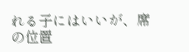れる子にはいいが、席の位置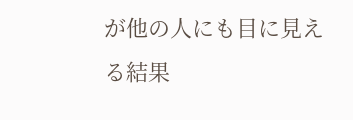が他の人にも目に見える結果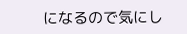になるので気にし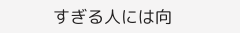すぎる人には向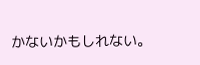かないかもしれない。